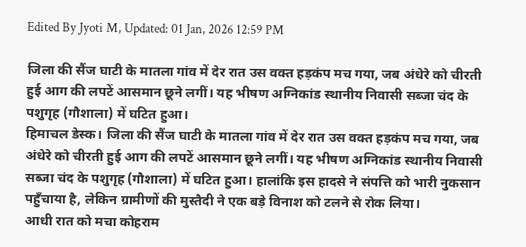Edited By Jyoti M, Updated: 01 Jan, 2026 12:59 PM

जिला की सैंज घाटी के मातला गांव में देर रात उस वक्त हड़कंप मच गया, जब अंधेरे को चीरती हुई आग की लपटें आसमान छूने लगीं। यह भीषण अग्निकांड स्थानीय निवासी सब्जा चंद के पशुगृह (गौशाला) में घटित हुआ।
हिमाचल डेस्क। जिला की सैंज घाटी के मातला गांव में देर रात उस वक्त हड़कंप मच गया, जब अंधेरे को चीरती हुई आग की लपटें आसमान छूने लगीं। यह भीषण अग्निकांड स्थानीय निवासी सब्जा चंद के पशुगृह (गौशाला) में घटित हुआ। हालांकि इस हादसे ने संपत्ति को भारी नुकसान पहुँचाया है, लेकिन ग्रामीणों की मुस्तैदी ने एक बड़े विनाश को टलने से रोक लिया।
आधी रात को मचा कोहराम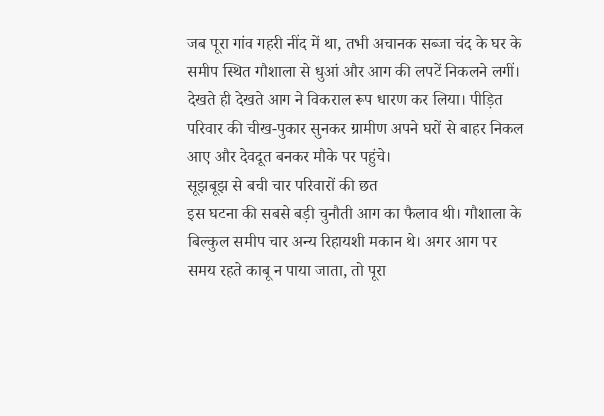जब पूरा गांव गहरी नींद में था, तभी अचानक सब्जा चंद के घर के समीप स्थित गौशाला से धुआं और आग की लपटें निकलने लगीं। देखते ही देखते आग ने विकराल रूप धारण कर लिया। पीड़ित परिवार की चीख-पुकार सुनकर ग्रामीण अपने घरों से बाहर निकल आए और देवदूत बनकर मौके पर पहुंचे।
सूझबूझ से बची चार परिवारों की छत
इस घटना की सबसे बड़ी चुनौती आग का फैलाव थी। गौशाला के बिल्कुल समीप चार अन्य रिहायशी मकान थे। अगर आग पर समय रहते काबू न पाया जाता, तो पूरा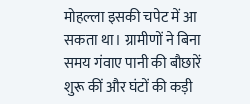मोहल्ला इसकी चपेट में आ सकता था। ग्रामीणों ने बिना समय गंवाए पानी की बौछारें शुरू कीं और घंटों की कड़ी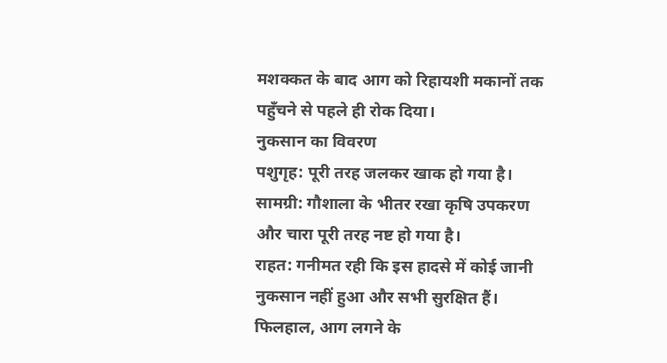मशक्कत के बाद आग को रिहायशी मकानों तक पहुँचने से पहले ही रोक दिया।
नुकसान का विवरण
पशुगृह: पूरी तरह जलकर खाक हो गया है।
सामग्री: गौशाला के भीतर रखा कृषि उपकरण और चारा पूरी तरह नष्ट हो गया है।
राहत: गनीमत रही कि इस हादसे में कोई जानी नुकसान नहीं हुआ और सभी सुरक्षित हैं।
फिलहाल, आग लगने के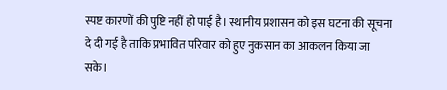स्पष्ट कारणों की पुष्टि नहीं हो पाई है। स्थानीय प्रशासन को इस घटना की सूचना दे दी गई है ताकि प्रभावित परिवार को हुए नुकसान का आकलन किया जा सके।